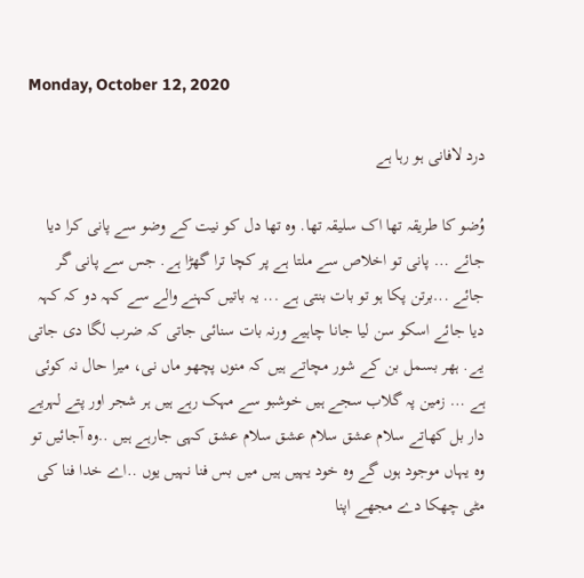Monday, October 12, 2020

درد لافانی ہو رہا ہے

وُضو کا طریقہ تھا اک سلیقہ تھا. وہ تھا دل کو نیت کے وضو سے پانی کرا دیا جائے ... پانی تو اخلاص سے ملتا ہے پر کچا ترا گھڑا ہے. جس سے پانی گر جائے ...برتن پکا ہو تو بات بنتی ہے ... یہ باتیں کہنے والے سے کہہ دو کہ کہہ دیا جائے اسکو سن لیا جانا چاہیے ورنہ بات سنائی جاتی کہ ضرب لگا دی جاتی یے. ہھر بسمل بن کے شور مچاتے ہیں کہ منوں پچھو ماں نی، میرا حال نہ کوئی ہے ... زمین پہ گلاب سجے ہیں خوشبو سے مہک رہے ہیں ہر شجر اور پتے لہریے دار بل کھاتے سلام عشق سلام عشق سلام عشق کہی جارہے ہیں ..وہ آجائیں تو وہ یہاں موجود ہوں گے وہ خود یہیں ہیں میں بس فنا نہیں یوں ..اے خدا فنا کی مٹی چھکا دے مجھے اپنا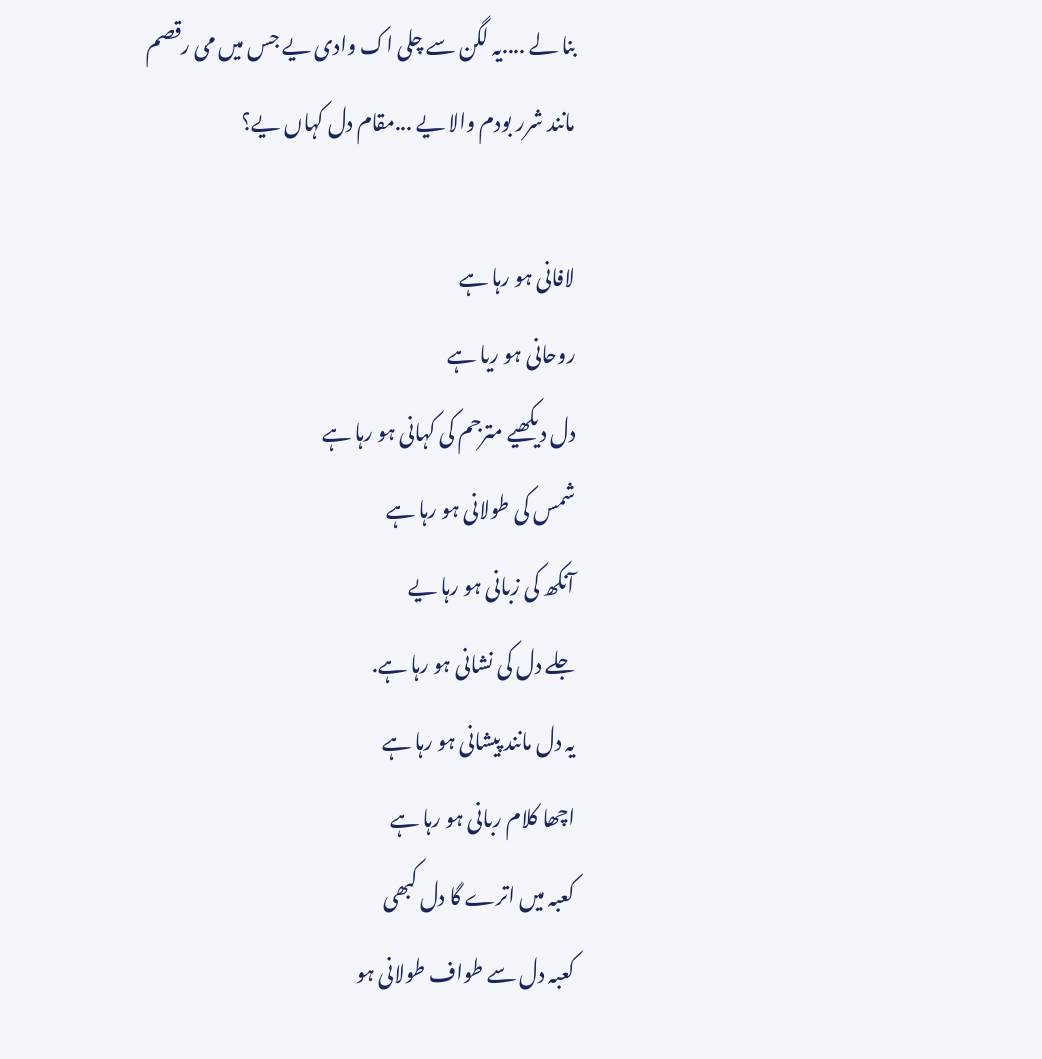بنا لے ....یہ لگن سے چلی اک وادی یے جس میں می رقصم مانند شرر بودم والا یے ...مقام دل کہاں یے؟

لافانی ہو رہا ہے
روحانی ہو ریا ہے
دل دیکھیے مترجم کی کہانی ہو رہا ہے
شمس کی طولانی ہو رہا ہے
آنکھ کی زبانی ہو رہا یے
جلے دل کی نشانی ہو رہا ہے.
یہ دل مانند پیشانی ہو رہا ہے
اچھا کلام ربانی ہو رہا ہے
کعبہ میں اترے گا دل کبھی
کعبہ دل سے طواف طولانی ہو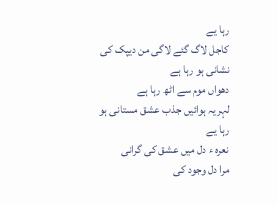رہا یے
کاجل لاگ گئے لاگی من دیپک کی نشانی ہو رہا ہے
دھواں موم سے اٹھ رہا ہے
لہریہ ہوائیں جذب عشق مستانی ہو رہا یے
نعرہ ء دل میں عشق کی گرانی
مرا دل وجود کی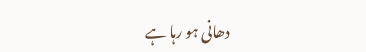دھانی ہو رہا ہے